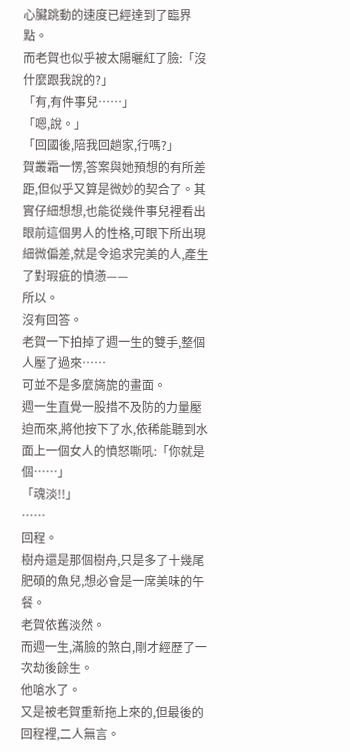心臟跳動的速度已經達到了臨界點。
而老賀也似乎被太陽曬紅了臉:「沒什麼跟我說的?」
「有,有件事兒……」
「嗯,說。」
「回國後,陪我回趟家,行嗎?」
賀叢霜一愣,答案與她預想的有所差距,但似乎又算是微妙的契合了。其實仔細想想,也能從幾件事兒裡看出眼前這個男人的性格,可眼下所出現細微偏差,就是令追求完美的人,產生了對瑕疵的憤懣——
所以。
沒有回答。
老賀一下拍掉了週一生的雙手,整個人壓了過來……
可並不是多麼旖旎的畫面。
週一生直覺一股措不及防的力量壓迫而來,將他按下了水,依稀能聽到水面上一個女人的憤怒嘶吼:「你就是個……」
「魂淡!!」
……
回程。
樹舟還是那個樹舟,只是多了十幾尾肥碩的魚兒,想必會是一席美味的午餐。
老賀依舊淡然。
而週一生,滿臉的煞白,剛才經歷了一次劫後餘生。
他嗆水了。
又是被老賀重新拖上來的,但最後的回程裡,二人無言。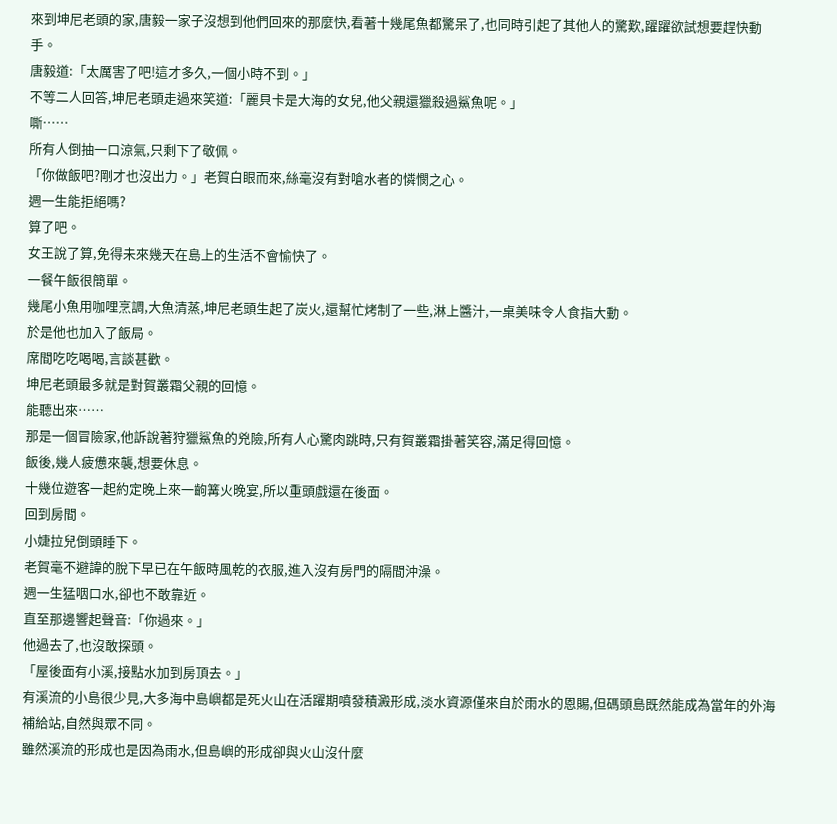來到坤尼老頭的家,唐毅一家子沒想到他們回來的那麼快,看著十幾尾魚都驚呆了,也同時引起了其他人的驚歎,躍躍欲試想要趕快動手。
唐毅道:「太厲害了吧!這才多久,一個小時不到。」
不等二人回答,坤尼老頭走過來笑道:「麗貝卡是大海的女兒,他父親還獵殺過鯊魚呢。」
嘶……
所有人倒抽一口涼氣,只剩下了敬佩。
「你做飯吧?剛才也沒出力。」老賀白眼而來,絲毫沒有對嗆水者的憐憫之心。
週一生能拒絕嗎?
算了吧。
女王說了算,免得未來幾天在島上的生活不會愉快了。
一餐午飯很簡單。
幾尾小魚用咖哩烹調,大魚清蒸,坤尼老頭生起了炭火,還幫忙烤制了一些,淋上醬汁,一桌美味令人食指大動。
於是他也加入了飯局。
席間吃吃喝喝,言談甚歡。
坤尼老頭最多就是對賀叢霜父親的回憶。
能聽出來……
那是一個冒險家,他訴說著狩獵鯊魚的兇險,所有人心驚肉跳時,只有賀叢霜掛著笑容,滿足得回憶。
飯後,幾人疲憊來襲,想要休息。
十幾位遊客一起約定晚上來一齣篝火晚宴,所以重頭戲還在後面。
回到房間。
小婕拉兒倒頭睡下。
老賀毫不避諱的脫下早已在午飯時風乾的衣服,進入沒有房門的隔間沖澡。
週一生猛咽口水,卻也不敢靠近。
直至那邊響起聲音:「你過來。」
他過去了,也沒敢探頭。
「屋後面有小溪,接點水加到房頂去。」
有溪流的小島很少見,大多海中島嶼都是死火山在活躍期噴發積澱形成,淡水資源僅來自於雨水的恩賜,但碼頭島既然能成為當年的外海補給站,自然與眾不同。
雖然溪流的形成也是因為雨水,但島嶼的形成卻與火山沒什麼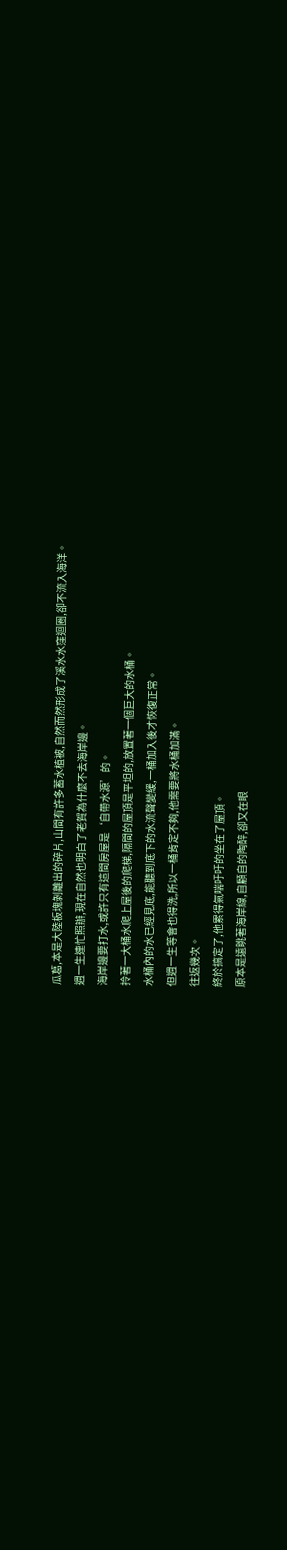瓜葛,本是大陸板塊剝離出的碎片,山間有許多蓄水植被,自然而然形成了溪水水窪迴圈,卻不流入海洋。
週一生連忙照辦,現在自然也明白了老賀為什麼不去海岸邊。
海岸邊要打水,或許只有這間房屋是‘自帶水源’的。
拎著一大桶水爬上屋後的爬梯,隔間的屋頂是平坦的,放置著一個巨大的水桶。
水桶內的水已經見底,能聽到底下的水流聲變緩,一桶加入後才恢復正常。
但週一生等會也得洗,所以一桶肯定不夠,他需要將水桶加滿。
往返幾次。
終於搞定了,他累得氣喘吁吁的坐在了屋頂。
原本是遠眺著海岸線,自顧自的陶醉,卻又在眼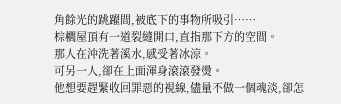角餘光的跳躍間,被底下的事物所吸引……
棕櫚屋頂有一道裂縫開口,直指那下方的空間。
那人在沖洗著溪水,感受著冰涼。
可另一人,卻在上面渾身滾滾發燙。
他想要趕緊收回罪惡的視線,儘量不做一個魂淡,卻怎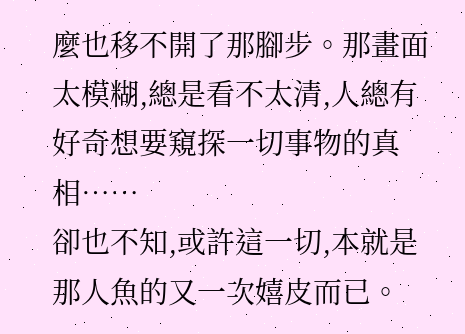麼也移不開了那腳步。那畫面太模糊,總是看不太清,人總有好奇想要窺探一切事物的真相……
卻也不知,或許這一切,本就是那人魚的又一次嬉皮而已。